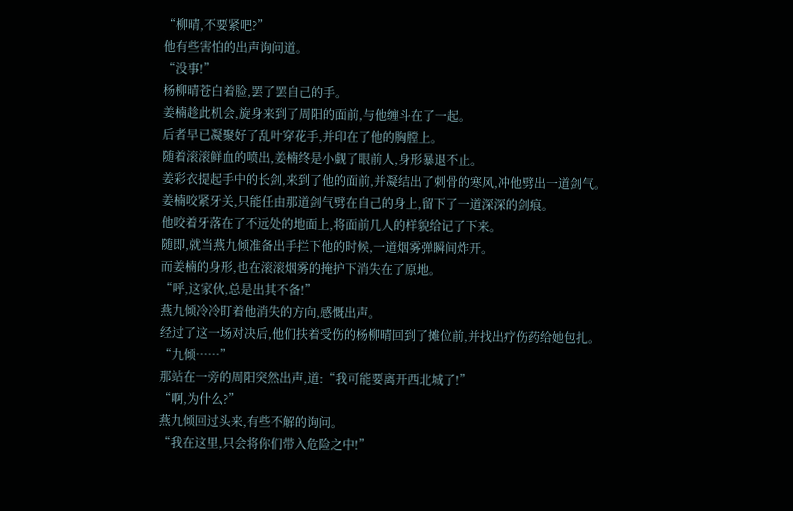“柳晴,不要紧吧?”
他有些害怕的出声询问道。
“没事!”
杨柳晴苍白着脸,罢了罢自己的手。
姜楠趁此机会,旋身来到了周阳的面前,与他缠斗在了一起。
后者早已凝聚好了乱叶穿花手,并印在了他的胸膛上。
随着滚滚鲜血的喷出,姜楠终是小觑了眼前人,身形暴退不止。
姜彩衣提起手中的长剑,来到了他的面前,并凝结出了刺骨的寒风,冲他劈出一道剑气。
姜楠咬紧牙关,只能任由那道剑气劈在自己的身上,留下了一道深深的剑痕。
他咬着牙落在了不远处的地面上,将面前几人的样貌给记了下来。
随即,就当燕九倾准备出手拦下他的时候,一道烟雾弹瞬间炸开。
而姜楠的身形,也在滚滚烟雾的掩护下消失在了原地。
“呼,这家伙,总是出其不备!”
燕九倾冷冷盯着他消失的方向,感慨出声。
经过了这一场对决后,他们扶着受伤的杨柳晴回到了摊位前,并找出疗伤药给她包扎。
“九倾……”
那站在一旁的周阳突然出声,道:“我可能要离开西北城了!”
“啊,为什么?”
燕九倾回过头来,有些不解的询问。
“我在这里,只会将你们带入危险之中!”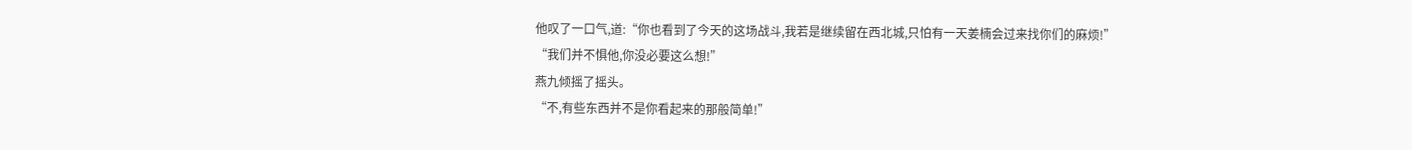他叹了一口气,道:“你也看到了今天的这场战斗,我若是继续留在西北城,只怕有一天姜楠会过来找你们的麻烦!”
“我们并不惧他,你没必要这么想!”
燕九倾摇了摇头。
“不,有些东西并不是你看起来的那般简单!”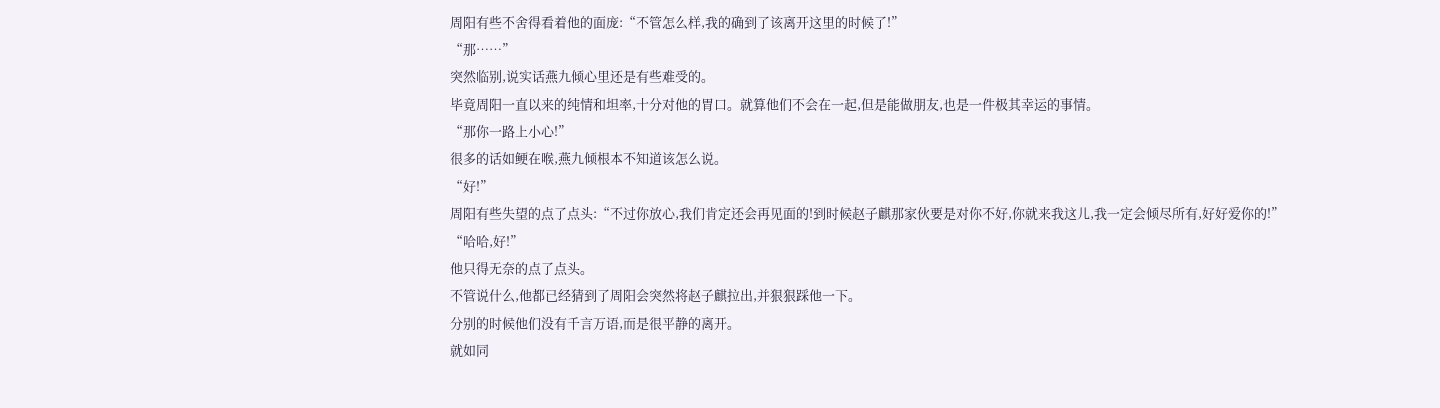周阳有些不舍得看着他的面庞:“不管怎么样,我的确到了该离开这里的时候了!”
“那……”
突然临别,说实话燕九倾心里还是有些难受的。
毕竟周阳一直以来的纯情和坦率,十分对他的胃口。就算他们不会在一起,但是能做朋友,也是一件极其幸运的事情。
“那你一路上小心!”
很多的话如鲠在喉,燕九倾根本不知道该怎么说。
“好!”
周阳有些失望的点了点头:“不过你放心,我们肯定还会再见面的!到时候赵子麒那家伙要是对你不好,你就来我这儿,我一定会倾尽所有,好好爱你的!”
“哈哈,好!”
他只得无奈的点了点头。
不管说什么,他都已经猜到了周阳会突然将赵子麒拉出,并狠狠踩他一下。
分别的时候他们没有千言万语,而是很平静的离开。
就如同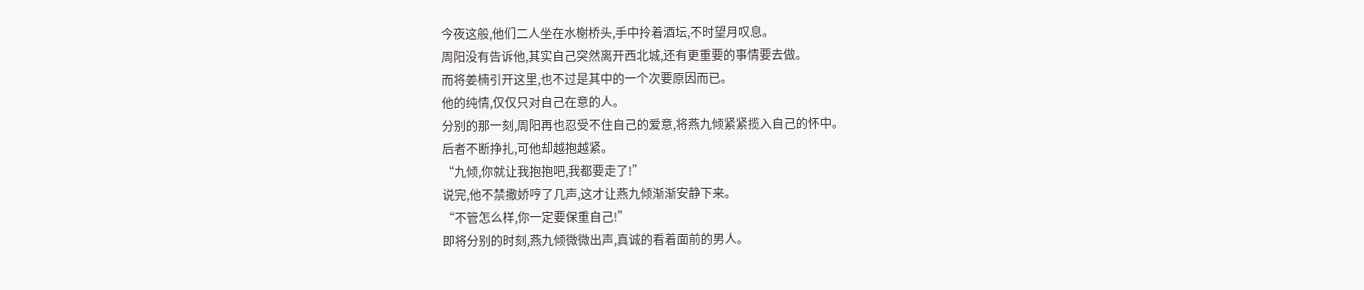今夜这般,他们二人坐在水榭桥头,手中拎着酒坛,不时望月叹息。
周阳没有告诉他,其实自己突然离开西北城,还有更重要的事情要去做。
而将姜楠引开这里,也不过是其中的一个次要原因而已。
他的纯情,仅仅只对自己在意的人。
分别的那一刻,周阳再也忍受不住自己的爱意,将燕九倾紧紧揽入自己的怀中。
后者不断挣扎,可他却越抱越紧。
“九倾,你就让我抱抱吧,我都要走了!”
说完,他不禁撒娇哼了几声,这才让燕九倾渐渐安静下来。
“不管怎么样,你一定要保重自己!”
即将分别的时刻,燕九倾微微出声,真诚的看着面前的男人。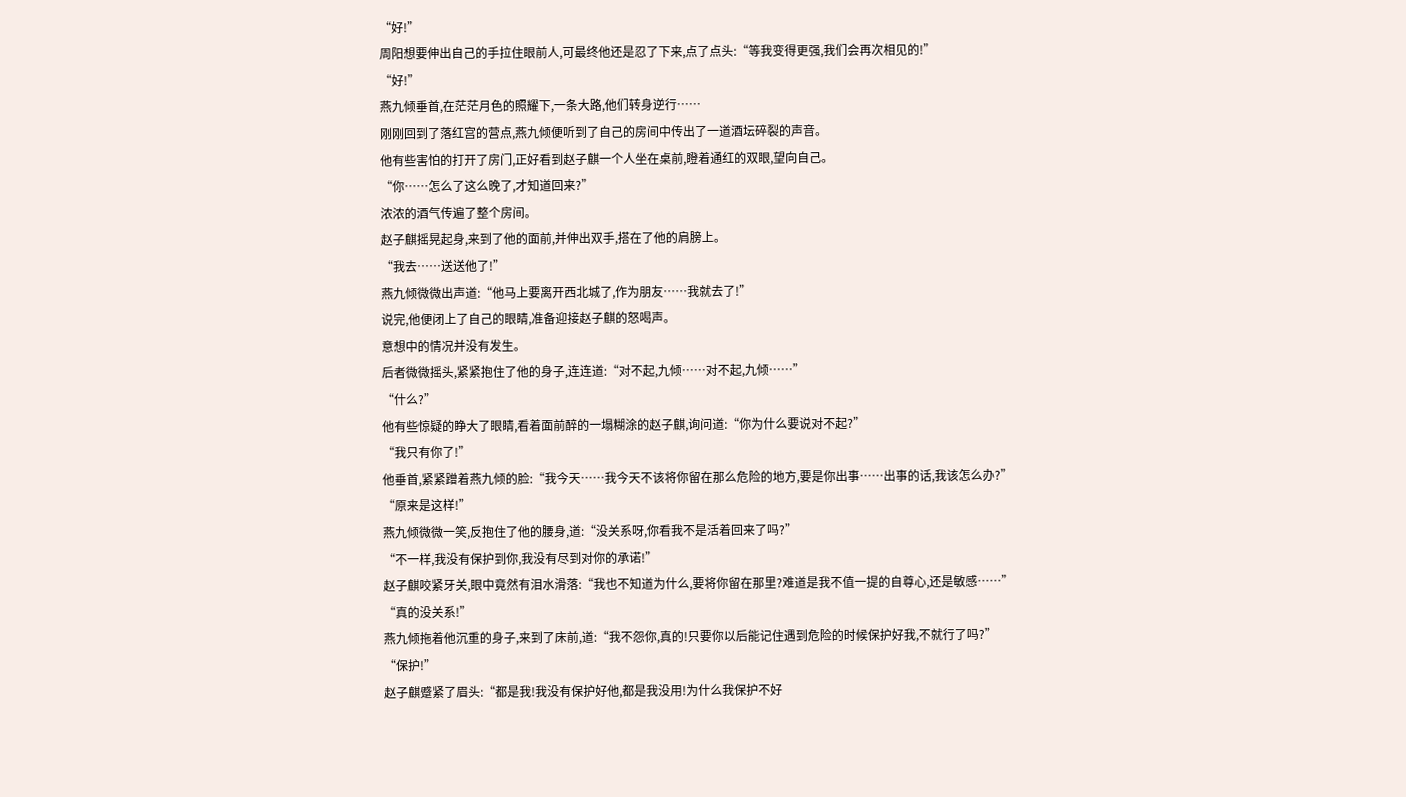“好!”
周阳想要伸出自己的手拉住眼前人,可最终他还是忍了下来,点了点头:“等我变得更强,我们会再次相见的!”
“好!”
燕九倾垂首,在茫茫月色的照耀下,一条大路,他们转身逆行……
刚刚回到了落红宫的营点,燕九倾便听到了自己的房间中传出了一道酒坛碎裂的声音。
他有些害怕的打开了房门,正好看到赵子麒一个人坐在桌前,瞪着通红的双眼,望向自己。
“你……怎么了这么晚了,才知道回来?”
浓浓的酒气传遍了整个房间。
赵子麒摇晃起身,来到了他的面前,并伸出双手,搭在了他的肩膀上。
“我去……送送他了!”
燕九倾微微出声道:“他马上要离开西北城了,作为朋友……我就去了!”
说完,他便闭上了自己的眼睛,准备迎接赵子麒的怒喝声。
意想中的情况并没有发生。
后者微微摇头,紧紧抱住了他的身子,连连道:“对不起,九倾……对不起,九倾……”
“什么?”
他有些惊疑的睁大了眼睛,看着面前醉的一塌糊涂的赵子麒,询问道:“你为什么要说对不起?”
“我只有你了!”
他垂首,紧紧蹭着燕九倾的脸:“我今天……我今天不该将你留在那么危险的地方,要是你出事……出事的话,我该怎么办?”
“原来是这样!”
燕九倾微微一笑,反抱住了他的腰身,道:“没关系呀,你看我不是活着回来了吗?”
“不一样,我没有保护到你,我没有尽到对你的承诺!”
赵子麒咬紧牙关,眼中竟然有泪水滑落:“我也不知道为什么,要将你留在那里?难道是我不值一提的自尊心,还是敏感……”
“真的没关系!”
燕九倾拖着他沉重的身子,来到了床前,道:“我不怨你,真的!只要你以后能记住遇到危险的时候保护好我,不就行了吗?”
“保护!”
赵子麒蹙紧了眉头:“都是我!我没有保护好他,都是我没用!为什么我保护不好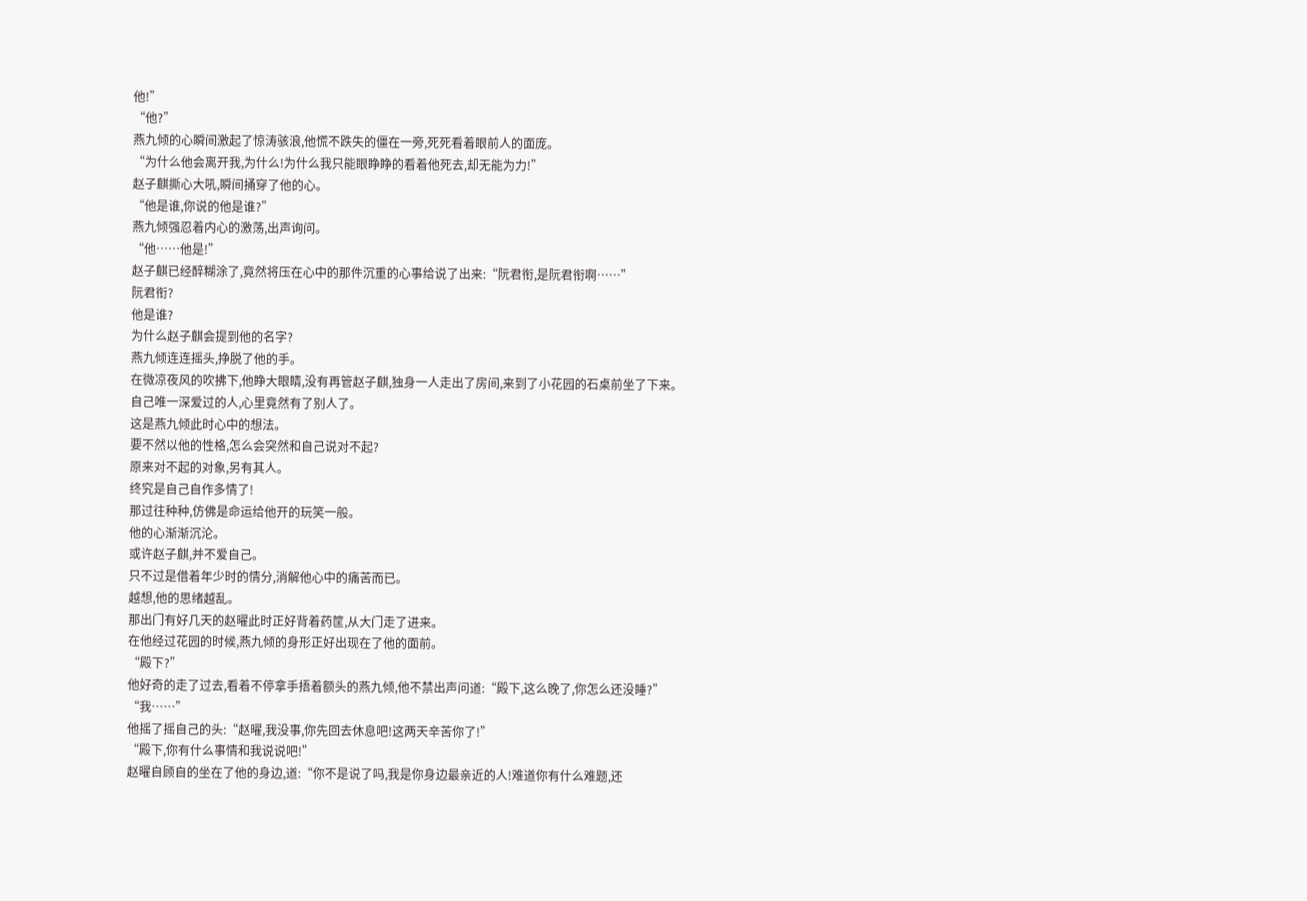他!”
“他?”
燕九倾的心瞬间激起了惊涛骇浪,他慌不跌失的僵在一旁,死死看着眼前人的面庞。
“为什么他会离开我,为什么!为什么我只能眼睁睁的看着他死去,却无能为力!”
赵子麒撕心大吼,瞬间捅穿了他的心。
“他是谁,你说的他是谁?”
燕九倾强忍着内心的激荡,出声询问。
“他……他是!”
赵子麒已经醉糊涂了,竟然将压在心中的那件沉重的心事给说了出来:“阮君衔,是阮君衔啊……”
阮君衔?
他是谁?
为什么赵子麒会提到他的名字?
燕九倾连连摇头,挣脱了他的手。
在微凉夜风的吹拂下,他睁大眼睛,没有再管赵子麒,独身一人走出了房间,来到了小花园的石桌前坐了下来。
自己唯一深爱过的人,心里竟然有了别人了。
这是燕九倾此时心中的想法。
要不然以他的性格,怎么会突然和自己说对不起?
原来对不起的对象,另有其人。
终究是自己自作多情了!
那过往种种,仿佛是命运给他开的玩笑一般。
他的心渐渐沉沦。
或许赵子麒,并不爱自己。
只不过是借着年少时的情分,消解他心中的痛苦而已。
越想,他的思绪越乱。
那出门有好几天的赵曜此时正好背着药筐,从大门走了进来。
在他经过花园的时候,燕九倾的身形正好出现在了他的面前。
“殿下?”
他好奇的走了过去,看着不停拿手捂着额头的燕九倾,他不禁出声问道:“殿下,这么晚了,你怎么还没睡?”
“我……”
他摇了摇自己的头:“赵曜,我没事,你先回去休息吧!这两天辛苦你了!”
“殿下,你有什么事情和我说说吧!”
赵曜自顾自的坐在了他的身边,道:“你不是说了吗,我是你身边最亲近的人!难道你有什么难题,还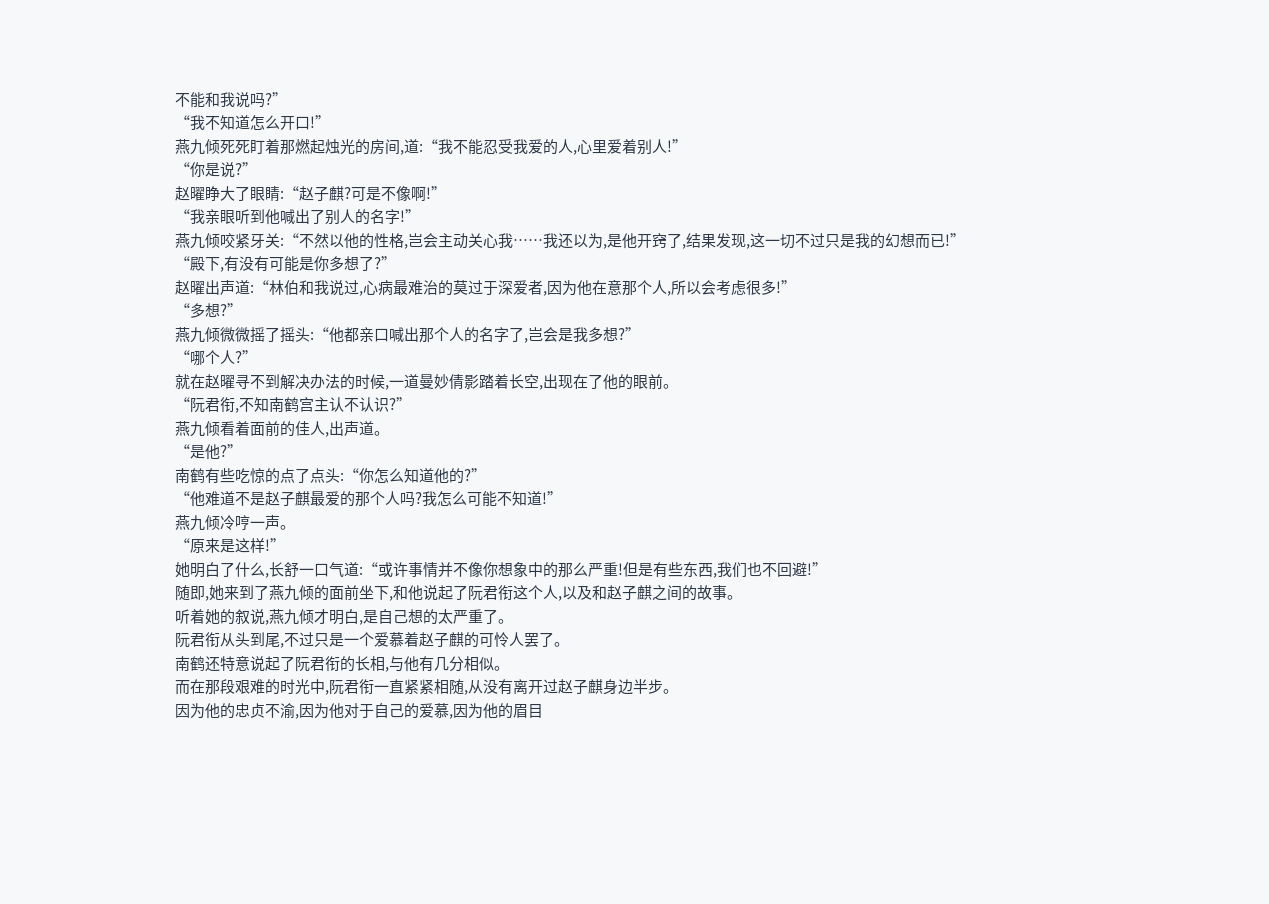不能和我说吗?”
“我不知道怎么开口!”
燕九倾死死盯着那燃起烛光的房间,道:“我不能忍受我爱的人,心里爱着别人!”
“你是说?”
赵曜睁大了眼睛:“赵子麒?可是不像啊!”
“我亲眼听到他喊出了别人的名字!”
燕九倾咬紧牙关:“不然以他的性格,岂会主动关心我……我还以为,是他开窍了,结果发现,这一切不过只是我的幻想而已!”
“殿下,有没有可能是你多想了?”
赵曜出声道:“林伯和我说过,心病最难治的莫过于深爱者,因为他在意那个人,所以会考虑很多!”
“多想?”
燕九倾微微摇了摇头:“他都亲口喊出那个人的名字了,岂会是我多想?”
“哪个人?”
就在赵曜寻不到解决办法的时候,一道曼妙倩影踏着长空,出现在了他的眼前。
“阮君衔,不知南鹤宫主认不认识?”
燕九倾看着面前的佳人,出声道。
“是他?”
南鹤有些吃惊的点了点头:“你怎么知道他的?”
“他难道不是赵子麒最爱的那个人吗?我怎么可能不知道!”
燕九倾冷哼一声。
“原来是这样!”
她明白了什么,长舒一口气道:“或许事情并不像你想象中的那么严重!但是有些东西,我们也不回避!”
随即,她来到了燕九倾的面前坐下,和他说起了阮君衔这个人,以及和赵子麒之间的故事。
听着她的叙说,燕九倾才明白,是自己想的太严重了。
阮君衔从头到尾,不过只是一个爱慕着赵子麒的可怜人罢了。
南鹤还特意说起了阮君衔的长相,与他有几分相似。
而在那段艰难的时光中,阮君衔一直紧紧相随,从没有离开过赵子麒身边半步。
因为他的忠贞不渝,因为他对于自己的爱慕,因为他的眉目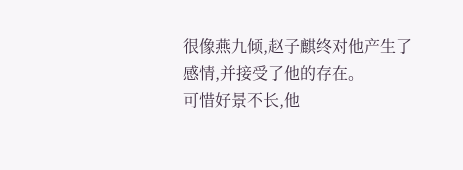很像燕九倾,赵子麒终对他产生了感情,并接受了他的存在。
可惜好景不长,他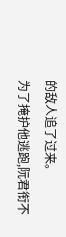的敌人追了过来。
为了掩护他逃跑,阮君衔不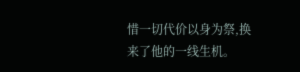惜一切代价以身为祭,换来了他的一线生机。